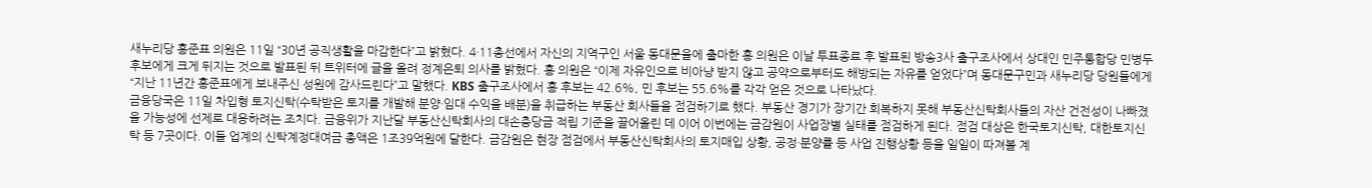새누리당 홍준표 의원은 11일 “30년 공직생활을 마감한다”고 밝혔다. 4·11총선에서 자신의 지역구인 서울 동대문을에 출마한 홍 의원은 이날 투표종료 후 발표된 방송3사 출구조사에서 상대인 민주통합당 민병두 후보에게 크게 뒤지는 것으로 발표된 뒤 트위터에 글을 올려 정계은퇴 의사를 밝혔다. 홍 의원은 “이제 자유인으로 비아냥 받지 않고 공약으로부터도 해방되는 자유를 얻었다”며 동대문구민과 새누리당 당원들에게 “지난 11년간 홍준표에게 보내주신 성원에 감사드린다”고 말했다. KBS 출구조사에서 홍 후보는 42.6%, 민 후보는 55.6%를 각각 얻은 것으로 나타났다.
금융당국은 11일 차입형 토지신탁(수탁받은 토지를 개발해 분양·임대 수익을 배분)을 취급하는 부동산 회사들을 점검하기로 했다. 부동산 경기가 장기간 회복하지 못해 부동산신탁회사들의 자산 건전성이 나빠졌을 가능성에 선제로 대응하려는 조치다. 금융위가 지난달 부동산신탁회사의 대손충당금 적립 기준을 끌어올린 데 이어 이번에는 금감원이 사업장별 실태를 점검하게 된다. 점검 대상은 한국토지신탁, 대한토지신탁 등 7곳이다. 이들 업계의 신탁계정대여금 총액은 1조39억원에 달한다. 금감원은 현장 점검에서 부동산신탁회사의 토지매입 상황, 공정·분양률 등 사업 진행상황 등을 일일이 따져볼 계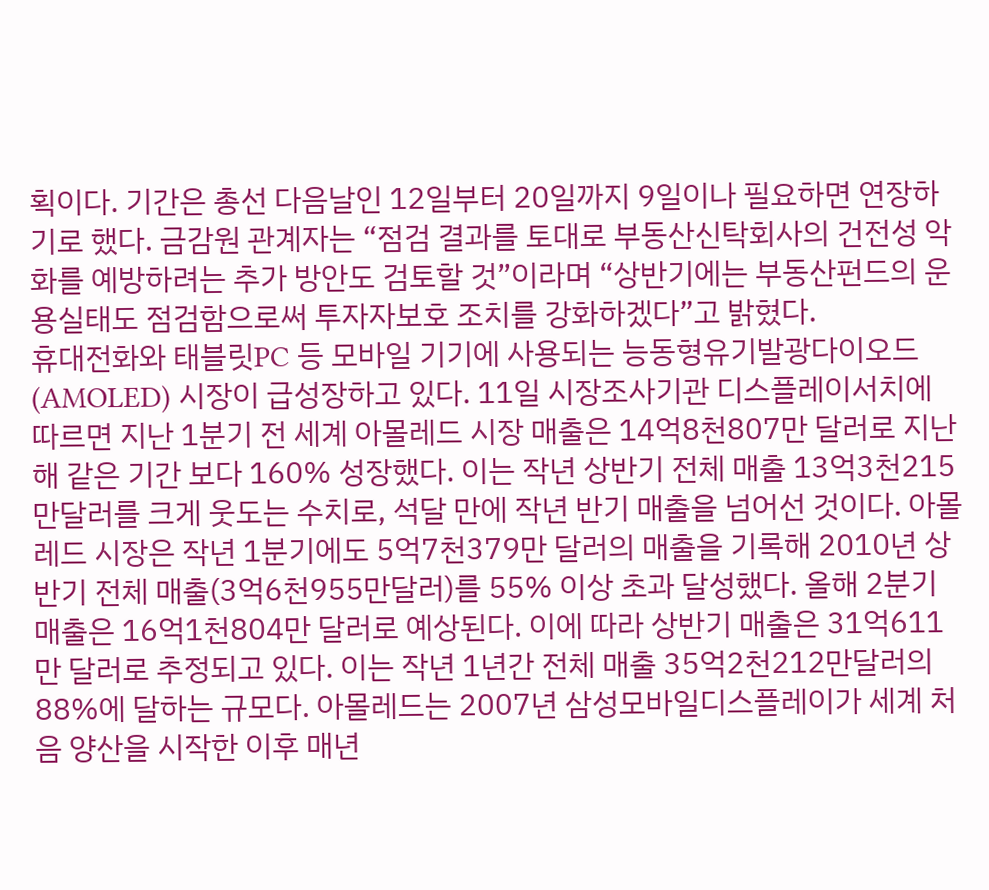획이다. 기간은 총선 다음날인 12일부터 20일까지 9일이나 필요하면 연장하기로 했다. 금감원 관계자는 “점검 결과를 토대로 부동산신탁회사의 건전성 악화를 예방하려는 추가 방안도 검토할 것”이라며 “상반기에는 부동산펀드의 운용실태도 점검함으로써 투자자보호 조치를 강화하겠다”고 밝혔다.
휴대전화와 태블릿PC 등 모바일 기기에 사용되는 능동형유기발광다이오드(AMOLED) 시장이 급성장하고 있다. 11일 시장조사기관 디스플레이서치에 따르면 지난 1분기 전 세계 아몰레드 시장 매출은 14억8천807만 달러로 지난해 같은 기간 보다 160% 성장했다. 이는 작년 상반기 전체 매출 13억3천215만달러를 크게 웃도는 수치로, 석달 만에 작년 반기 매출을 넘어선 것이다. 아몰레드 시장은 작년 1분기에도 5억7천379만 달러의 매출을 기록해 2010년 상반기 전체 매출(3억6천955만달러)를 55% 이상 초과 달성했다. 올해 2분기 매출은 16억1천804만 달러로 예상된다. 이에 따라 상반기 매출은 31억611만 달러로 추정되고 있다. 이는 작년 1년간 전체 매출 35억2천212만달러의 88%에 달하는 규모다. 아몰레드는 2007년 삼성모바일디스플레이가 세계 처음 양산을 시작한 이후 매년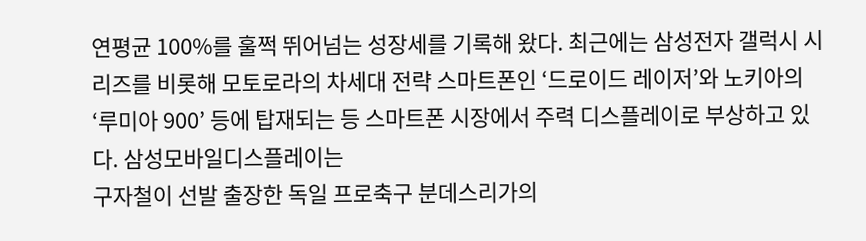연평균 100%를 훌쩍 뛰어넘는 성장세를 기록해 왔다. 최근에는 삼성전자 갤럭시 시리즈를 비롯해 모토로라의 차세대 전략 스마트폰인 ‘드로이드 레이저’와 노키아의 ‘루미아 900’ 등에 탑재되는 등 스마트폰 시장에서 주력 디스플레이로 부상하고 있다. 삼성모바일디스플레이는
구자철이 선발 출장한 독일 프로축구 분데스리가의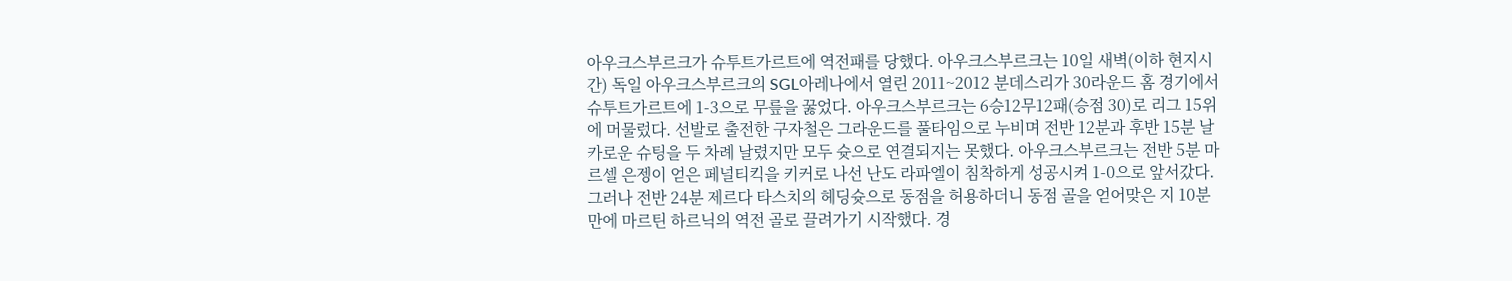아우크스부르크가 슈투트가르트에 역전패를 당했다. 아우크스부르크는 10일 새벽(이하 현지시간) 독일 아우크스부르크의 SGL아레나에서 열린 2011~2012 분데스리가 30라운드 홈 경기에서 슈투트가르트에 1-3으로 무릎을 꿇었다. 아우크스부르크는 6승12무12패(승점 30)로 리그 15위에 머물렀다. 선발로 출전한 구자철은 그라운드를 풀타임으로 누비며 전반 12분과 후반 15분 날카로운 슈팅을 두 차례 날렸지만 모두 슛으로 연결되지는 못했다. 아우크스부르크는 전반 5분 마르셀 은젱이 얻은 페널티킥을 키커로 나선 난도 라파엘이 침착하게 성공시켜 1-0으로 앞서갔다. 그러나 전반 24분 제르다 타스치의 헤딩슛으로 동점을 허용하더니 동점 골을 얻어맞은 지 10분 만에 마르틴 하르닉의 역전 골로 끌려가기 시작했다. 경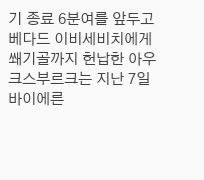기 종료 6분여를 앞두고 베다드 이비세비치에게 쐐기골까지 헌납한 아우크스부르크는 지난 7일 바이에른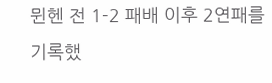뮌헨 전 1-2 패배 이후 2연패를 기록했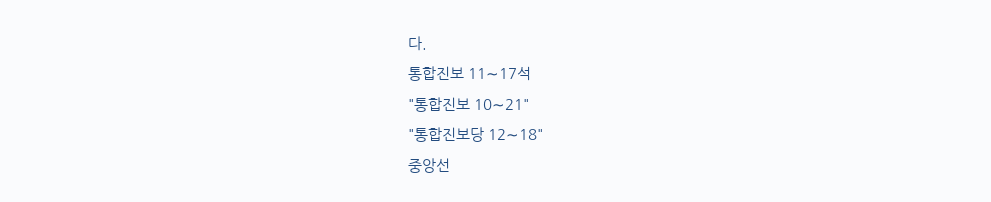다.
통합진보 11∼17석
"통합진보 10∼21"
"통합진보당 12∼18"
중앙선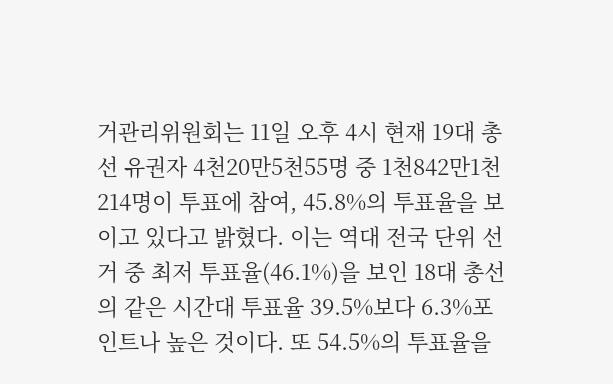거관리위원회는 11일 오후 4시 현재 19대 총선 유권자 4천20만5천55명 중 1천842만1천214명이 투표에 참여, 45.8%의 투표율을 보이고 있다고 밝혔다. 이는 역대 전국 단위 선거 중 최저 투표율(46.1%)을 보인 18대 총선의 같은 시간대 투표율 39.5%보다 6.3%포인트나 높은 것이다. 또 54.5%의 투표율을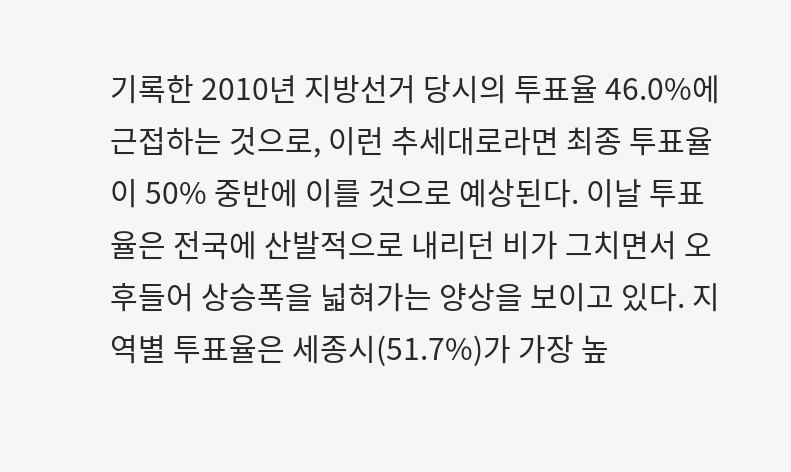기록한 2010년 지방선거 당시의 투표율 46.0%에 근접하는 것으로, 이런 추세대로라면 최종 투표율이 50% 중반에 이를 것으로 예상된다. 이날 투표율은 전국에 산발적으로 내리던 비가 그치면서 오후들어 상승폭을 넓혀가는 양상을 보이고 있다. 지역별 투표율은 세종시(51.7%)가 가장 높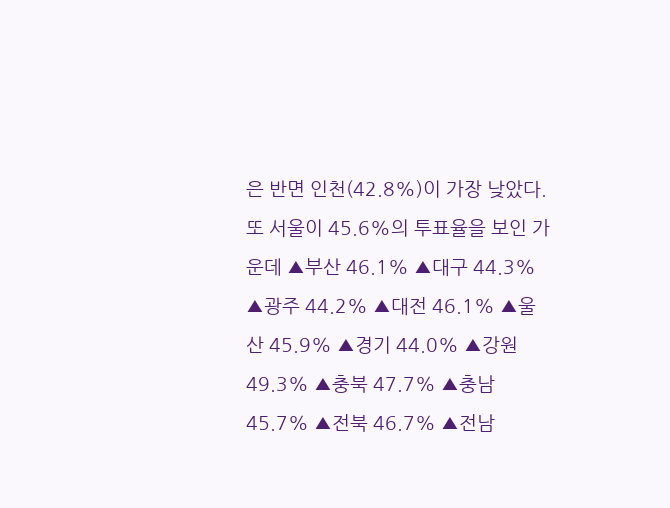은 반면 인천(42.8%)이 가장 낮았다. 또 서울이 45.6%의 투표율을 보인 가운데 ▲부산 46.1% ▲대구 44.3% ▲광주 44.2% ▲대전 46.1% ▲울산 45.9% ▲경기 44.0% ▲강원 49.3% ▲충북 47.7% ▲충남 45.7% ▲전북 46.7% ▲전남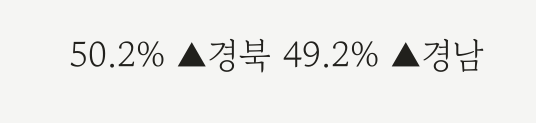50.2% ▲경북 49.2% ▲경남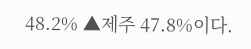48.2% ▲제주 47.8%이다.